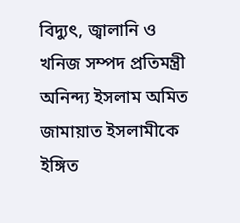বিদ্যুৎ, জ্বালানি ও খনিজ সম্পদ প্রতিমন্ত্রী অনিন্দ্য ইসলাম অমিত জামায়াত ইসলামীকে ইঙ্গিত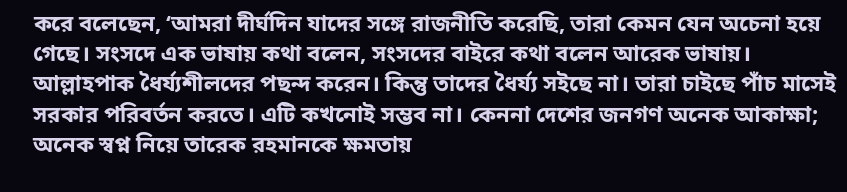করে বলেছেন, ‘আমরা দীর্ঘদিন যাদের সঙ্গে রাজনীতি করেছি, তারা কেমন যেন অচেনা হয়ে গেছে। সংসদে এক ভাষায় কথা বলেন, সংসদের বাইরে কথা বলেন আরেক ভাষায়। আল্লাহপাক ধৈর্য্যশীলদের পছন্দ করেন। কিন্তু তাদের ধৈর্য্য সইছে না। তারা চাইছে পাঁচ মাসেই সরকার পরিবর্তন করতে। এটি কখনোই সম্ভব না। কেননা দেশের জনগণ অনেক আকাক্ষা; অনেক স্বপ্ন নিয়ে তারেক রহমানকে ক্ষমতায়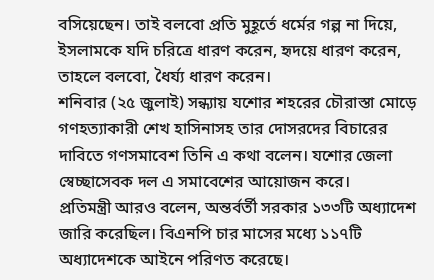বসিয়েছেন। তাই বলবো প্রতি মুহূর্তে ধর্মের গল্প না দিয়ে, ইসলামকে যদি চরিত্রে ধারণ করেন, হৃদয়ে ধারণ করেন, তাহলে বলবো, ধৈর্য্য ধারণ করেন।
শনিবার (২৫ জুলাই) সন্ধ্যায় যশোর শহরের চৌরাস্তা মোড়ে গণহত্যাকারী শেখ হাসিনাসহ তার দোসরদের বিচারের দাবিতে গণসমাবেশ তিনি এ কথা বলেন। যশোর জেলা স্বেচ্ছাসেবক দল এ সমাবেশের আয়োজন করে।
প্রতিমন্ত্রী আরও বলেন, অন্তর্বর্তী সরকার ১৩৩টি অধ্যাদেশ জারি করেছিল। বিএনপি চার মাসের মধ্যে ১১৭টি অধ্যাদেশকে আইনে পরিণত করেছে।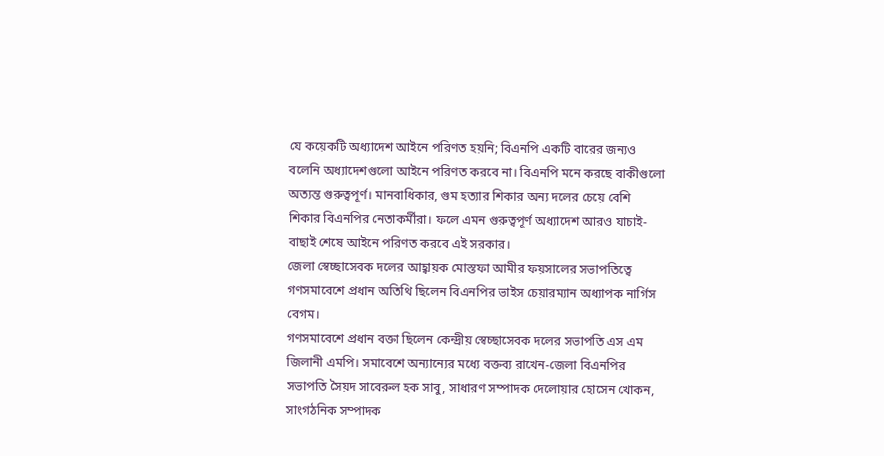যে কয়েকটি অধ্যাদেশ আইনে পরিণত হয়নি; বিএনপি একটি বারের জন্যও বলেনি অধ্যাদেশগুলো আইনে পরিণত করবে না। বিএনপি মনে করছে বাকীগুলো অত্যন্ত গুরুত্বপূর্ণ। মানবাধিকার, গুম হত্যার শিকার অন্য দলের চেয়ে বেশি শিকার বিএনপির নেতাকর্মীরা। ফলে এমন গুরুত্বপূর্ণ অধ্যাদেশ আরও যাচাই-বাছাই শেষে আইনে পরিণত করবে এই সরকার।
জেলা স্বেচ্ছাসেবক দলের আহ্বায়ক মোস্তফা আমীর ফয়সালের সভাপতিত্বে গণসমাবেশে প্রধান অতিথি ছিলেন বিএনপির ভাইস চেয়ারম্যান অধ্যাপক নার্গিস বেগম।
গণসমাবেশে প্রধান বক্তা ছিলেন কেন্দ্রীয় স্বেচ্ছাসেবক দলের সভাপতি এস এম জিলানী এমপি। সমাবেশে অন্যান্যের মধ্যে বক্তব্য রাখেন-জেলা বিএনপির সভাপতি সৈয়দ সাবেরুল হক সাবু, সাধারণ সম্পাদক দেলোয়ার হোসেন খোকন, সাংগঠনিক সম্পাদক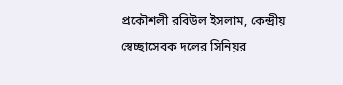প্রকৌশলী রবিউল ইসলাম, কেন্দ্রীয় স্বেচ্ছাসেবক দলের সিনিয়র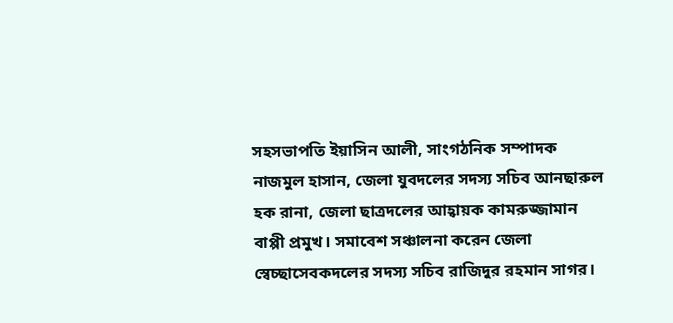সহসভাপতি ইয়াসিন আলী, সাংগঠনিক সম্পাদক নাজমুল হাসান, জেলা যুবদলের সদস্য সচিব আনছারুল হক রানা, জেলা ছাত্রদলের আহ্বায়ক কামরুজ্জামান বাপ্পী প্রমুখ। সমাবেশ সঞ্চালনা করেন জেলা স্বেচ্ছাসেবকদলের সদস্য সচিব রাজিদুর রহমান সাগর।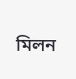মিলন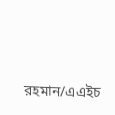রহমান/এএইচ